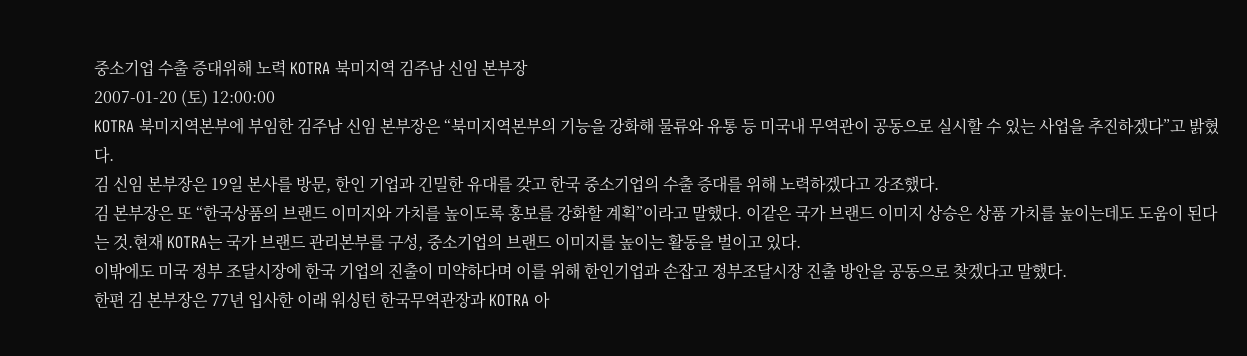중소기업 수출 증대위해 노력 KOTRA 북미지역 김주남 신임 본부장
2007-01-20 (토) 12:00:00
KOTRA 북미지역본부에 부임한 김주남 신임 본부장은 “북미지역본부의 기능을 강화해 물류와 유통 등 미국내 무역관이 공동으로 실시할 수 있는 사업을 추진하겠다”고 밝혔다.
김 신임 본부장은 19일 본사를 방문, 한인 기업과 긴밀한 유대를 갖고 한국 중소기업의 수출 증대를 위해 노력하겠다고 강조했다.
김 본부장은 또 “한국상품의 브랜드 이미지와 가치를 높이도록 홍보를 강화할 계획”이라고 말했다. 이같은 국가 브랜드 이미지 상승은 상품 가치를 높이는데도 도움이 된다는 것.현재 KOTRA는 국가 브랜드 관리본부를 구성, 중소기업의 브랜드 이미지를 높이는 활동을 벌이고 있다.
이밖에도 미국 정부 조달시장에 한국 기업의 진출이 미약하다며 이를 위해 한인기업과 손잡고 정부조달시장 진출 방안을 공동으로 찾겠다고 말했다.
한편 김 본부장은 77년 입사한 이래 워싱턴 한국무역관장과 KOTRA 아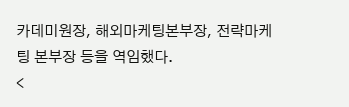카데미원장, 해외마케팅본부장, 전략마케팅 본부장 등을 역임했다.
<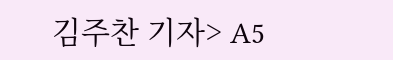김주찬 기자> A5